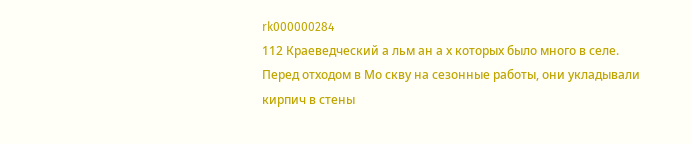rk000000284
112 Краеведческий а льм ан а х которых было много в селе. Перед отходом в Мо скву на сезонные работы, они укладывали кирпич в стены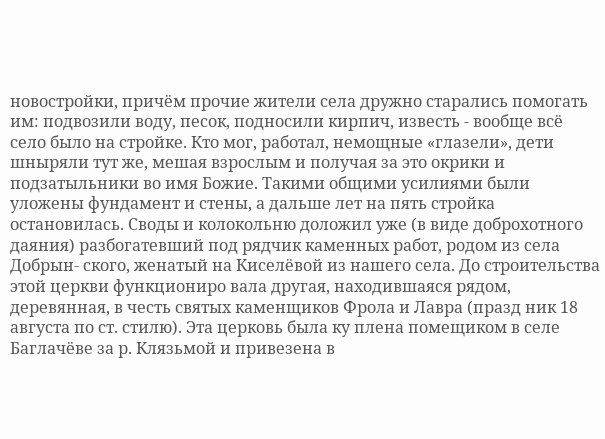новостройки, причём прочие жители села дружно старались помогать им: подвозили воду, песок, подносили кирпич, известь - вообще всё село было на стройке. Кто мог, работал, немощные «глазели», дети шныряли тут же, мешая взрослым и получая за это окрики и подзатыльники во имя Божие. Такими общими усилиями были уложены фундамент и стены, а дальше лет на пять стройка остановилась. Своды и колокольню доложил уже (в виде доброхотного даяния) разбогатевший под рядчик каменных работ, родом из села Добрын- ского, женатый на Киселёвой из нашего села. До строительства этой церкви функциониро вала другая, находившаяся рядом, деревянная, в честь святых каменщиков Фрола и Лавра (празд ник 18 августа по ст. стилю). Эта церковь была ку плена помещиком в селе Баглачёве за р. Клязьмой и привезена в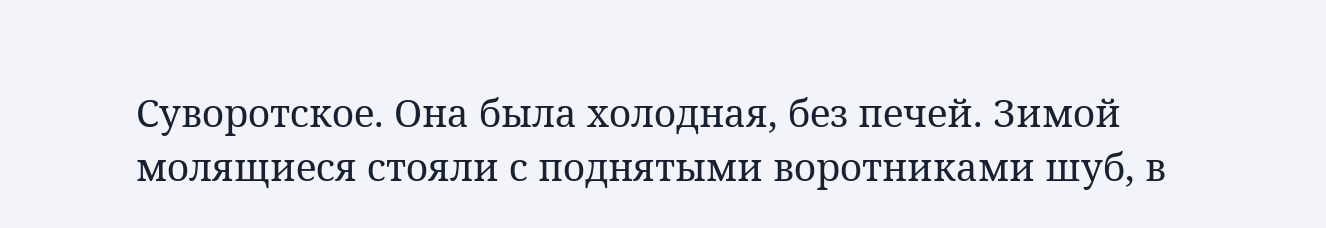Суворотское. Она была холодная, без печей. Зимой молящиеся стояли с поднятыми воротниками шуб, в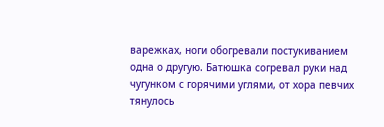варежках, ноги обогревали постукиванием одна о другую. Батюшка согревал руки над чугунком с горячими углями, от хора певчих тянулось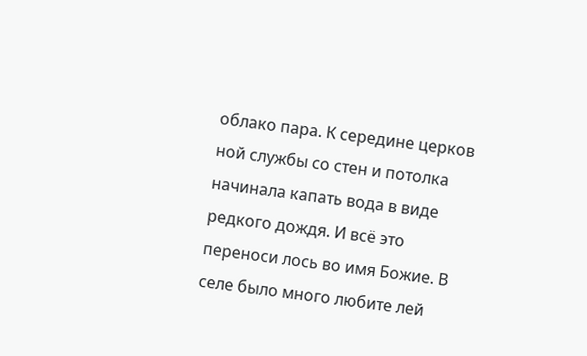облако пара. К середине церков ной службы со стен и потолка начинала капать вода в виде редкого дождя. И всё это переноси лось во имя Божие. В селе было много любите лей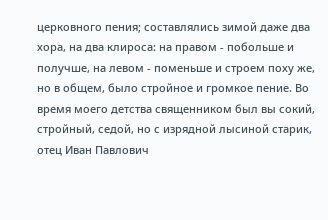церковного пения; составлялись зимой даже два хора, на два клироса: на правом - побольше и получше, на левом - поменьше и строем поху же, но в общем, было стройное и громкое пение. Во время моего детства священником был вы сокий, стройный, седой, но с изрядной лысиной старик, отец Иван Павлович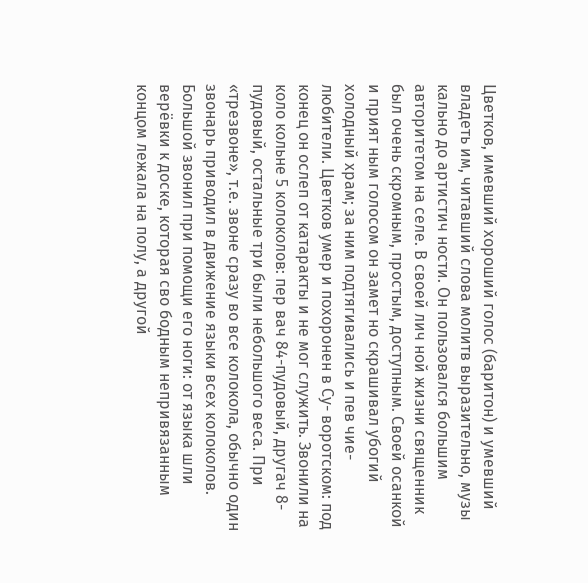Цветков, имевший хороший голос (баритон) и умевший владеть им, читавший слова молитв выразительно, музы кально до артистич ности. Он пользовался большим авторитетом на селе. В своей лич ной жизни священник был очень скромным, простым, доступным. Своей осанкой и прият ным голосом он замет но скрашивал убогий холодный храм; за ним подтягивались и пев чие-любители. Цветков умер и похоронен в Су- воротском: под конец он ослеп от катаракты и не мог служить. Звонили на коло кольне 5 колоколов: пер вач 84-пудовый, другач 8-пудовый, остальные три были небольшого веса. При «трезвоне», т.е. звоне сразу во все колокола, обычно один звонарь приводил в движение языки всех колоколов. Большой звонил при помощи его ноги: от языка шли верёвки к доске, которая сво бодным непривязанным концом лежала на полу, а другой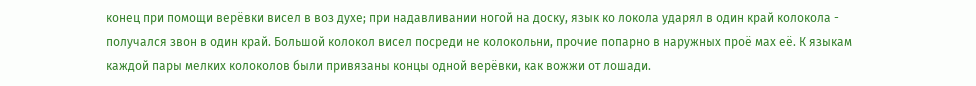конец при помощи верёвки висел в воз духе; при надавливании ногой на доску, язык ко локола ударял в один край колокола - получался звон в один край. Большой колокол висел посреди не колокольни, прочие попарно в наружных проё мах её. К языкам каждой пары мелких колоколов были привязаны концы одной верёвки, как вожжи от лошади.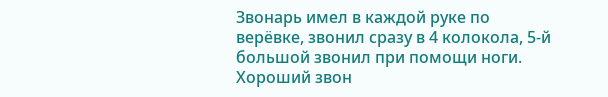Звонарь имел в каждой руке по верёвке, звонил сразу в 4 колокола, 5-й большой звонил при помощи ноги. Хороший звон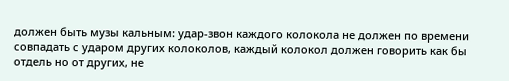должен быть музы кальным: удар-звон каждого колокола не должен по времени совпадать с ударом других колоколов, каждый колокол должен говорить как бы отдель но от других, не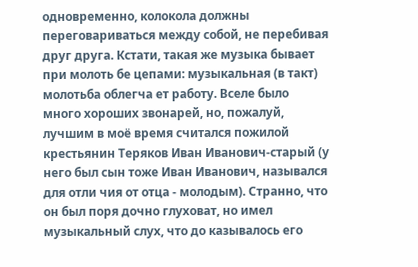одновременно, колокола должны переговариваться между собой, не перебивая друг друга. Кстати, такая же музыка бывает при молоть бе цепами: музыкальная (в такт) молотьба облегча ет работу. Вселе было много хороших звонарей, но, пожалуй, лучшим в моё время считался пожилой крестьянин Теряков Иван Иванович-старый (у него был сын тоже Иван Иванович, назывался для отли чия от отца - молодым). Странно, что он был поря дочно глуховат, но имел музыкальный слух, что до казывалось его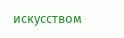искусством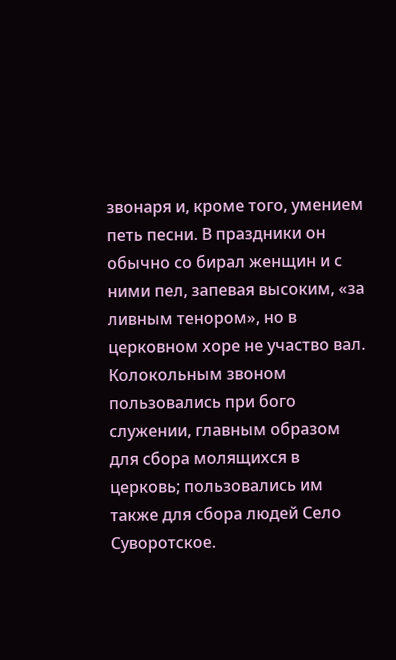звонаря и, кроме того, умением петь песни. В праздники он обычно со бирал женщин и с ними пел, запевая высоким, «за ливным тенором», но в церковном хоре не участво вал. Колокольным звоном пользовались при бого служении, главным образом для сбора молящихся в церковь; пользовались им также для сбора людей Село Суворотское.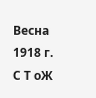Весна 1918 г. С Т оЖ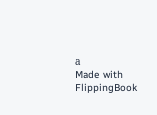а
Made with FlippingBook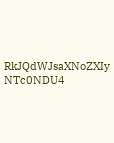RkJQdWJsaXNoZXIy NTc0NDU4